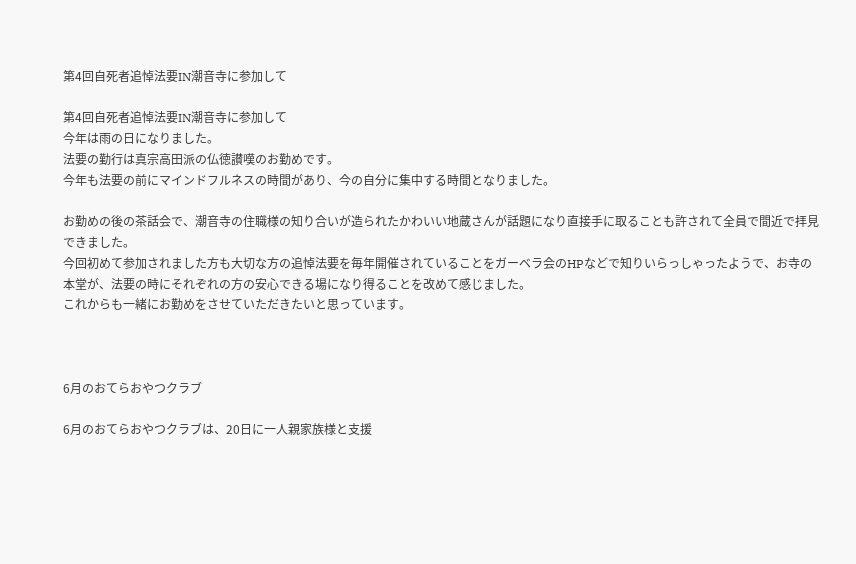第4回自死者追悼法要IN潮音寺に参加して

第4回自死者追悼法要IN潮音寺に参加して
今年は雨の日になりました。
法要の勤行は真宗高田派の仏徳讃嘆のお勤めです。
今年も法要の前にマインドフルネスの時間があり、今の自分に集中する時間となりました。

お勤めの後の茶話会で、潮音寺の住職様の知り合いが造られたかわいい地蔵さんが話題になり直接手に取ることも許されて全員で間近で拝見できました。
今回初めて参加されました方も大切な方の追悼法要を毎年開催されていることをガーベラ会のHPなどで知りいらっしゃったようで、お寺の本堂が、法要の時にそれぞれの方の安心できる場になり得ることを改めて感じました。
これからも一緒にお勤めをさせていただきたいと思っています。



6月のおてらおやつクラブ

6月のおてらおやつクラブは、20日に一人親家族様と支援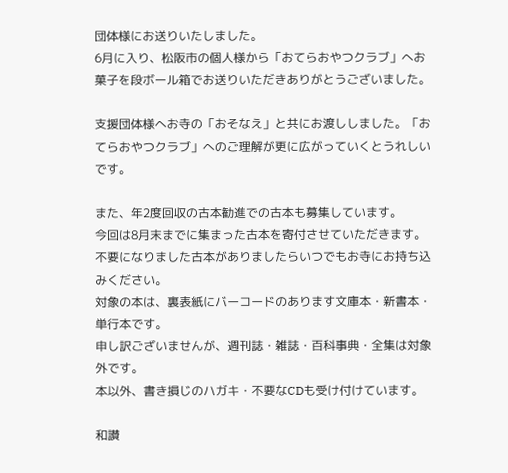団体様にお送りいたしました。
6月に入り、松阪市の個人様から「おてらおやつクラブ」へお菓子を段ボール箱でお送りいただきありがとうございました。

支援団体様へお寺の「おそなえ」と共にお渡ししました。「おてらおやつクラブ」へのご理解が更に広がっていくとうれしいです。

また、年2度回収の古本勧進での古本も募集しています。
今回は8月末までに集まった古本を寄付させていただきます。
不要になりました古本がありましたらいつでもお寺にお持ち込みください。
対象の本は、裏表紙にバーコードのあります文庫本・新書本・単行本です。
申し訳ございませんが、週刊誌・雑誌・百科事典・全集は対象外です。
本以外、書き損じのハガキ・不要なCDも受け付けています。

和讃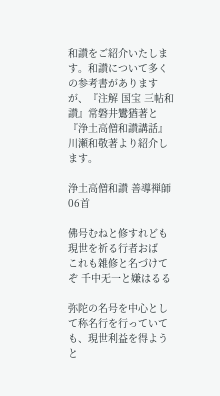和讃をご紹介いたします。和讃について多くの参考書がありますが、『注解 国宝 三帖和讃』常磐井鸞猶著と『浄土高僧和讃講話』川瀬和敬著より紹介します。

浄土高僧和讃 善導禅師 06首

佛号むねと修すれども 現世を祈る行者おば
これも雑修と名づけてぞ 千中无一と嫌はるる

弥陀の名号を中心として称名行を行っていても、現世利益を得ようと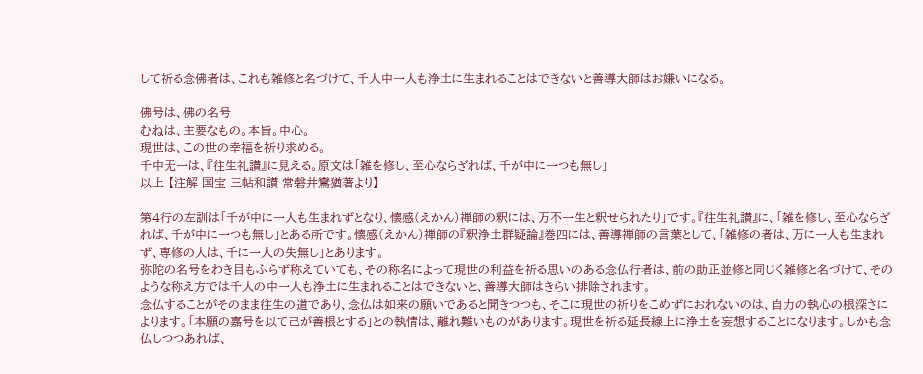して祈る念佛者は、これも雑修と名づけて、千人中一人も浄土に生まれることはできないと善導大師はお嫌いになる。

佛号は、佛の名号
むねは、主要なもの。本旨。中心。
現世は、この世の幸福を祈り求める。
千中无一は、『往生礼讃』に見える。原文は「雑を修し、至心ならざれば、千が中に一つも無し」
以上 【注解 国宝 三帖和讃 常磐井鸞猶著より】

第4行の左訓は「千が中に一人も生まれずとなり、懐感(えかん)禅師の釈には、万不一生と釈せられたり」です。『往生礼讃』に、「雑を修し、至心ならざれば、千が中に一つも無し」とある所です。懐感(えかん)禅師の『釈浄土群疑論』巻四には、善導禅師の言葉として、「雑修の者は、万に一人も生まれず、専修の人は、千に一人の失無し」とあります。
弥陀の名号をわき目もふらず称えていても、その称名によって現世の利益を祈る思いのある念仏行者は、前の助正並修と同じく雑修と名づけて、そのような称え方では千人の中一人も浄土に生まれることはできないと、善導大師はきらい排除されます。
念仏することがそのまま往生の道であり、念仏は如来の願いであると聞きつつも、そこに現世の祈りをこめずにおれないのは、自力の執心の根深さによります。「本願の嘉号を以て己が善根とする」との執情は、離れ難いものがあります。現世を祈る延長線上に浄土を妄想することになります。しかも念仏しつつあれば、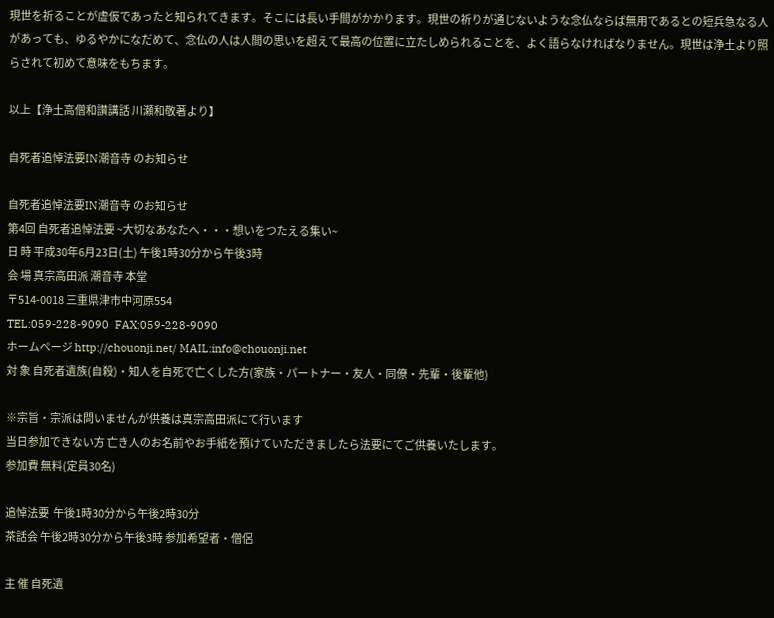現世を祈ることが虚仮であったと知られてきます。そこには長い手間がかかります。現世の祈りが通じないような念仏ならば無用であるとの短兵急なる人があっても、ゆるやかになだめて、念仏の人は人間の思いを超えて最高の位置に立たしめられることを、よく語らなければなりません。現世は浄土より照らされて初めて意味をもちます。

以上【浄土高僧和讃講話 川瀬和敬著より】

自死者追悼法要IN潮音寺 のお知らせ

自死者追悼法要IN潮音寺 のお知らせ
第4回 自死者追悼法要 ~大切なあなたへ・・・想いをつたえる集い~
日 時 平成30年6月23日(土) 午後1時30分から午後3時
会 場 真宗高田派 潮音寺 本堂
〒514-0018 三重県津市中河原554
TEL:059-228-9090  FAX:059-228-9090
ホームページ http://chouonji.net/ MAIL:info@chouonji.net
対 象 自死者遺族(自殺)・知人を自死で亡くした方(家族・パートナー・友人・同僚・先輩・後輩他)

※宗旨・宗派は問いませんが供養は真宗高田派にて行います
当日参加できない方 亡き人のお名前やお手紙を預けていただきましたら法要にてご供養いたします。
参加費 無料(定員30名)

追悼法要  午後1時30分から午後2時30分
茶話会 午後2時30分から午後3時 参加希望者・僧侶

主 催 自死遺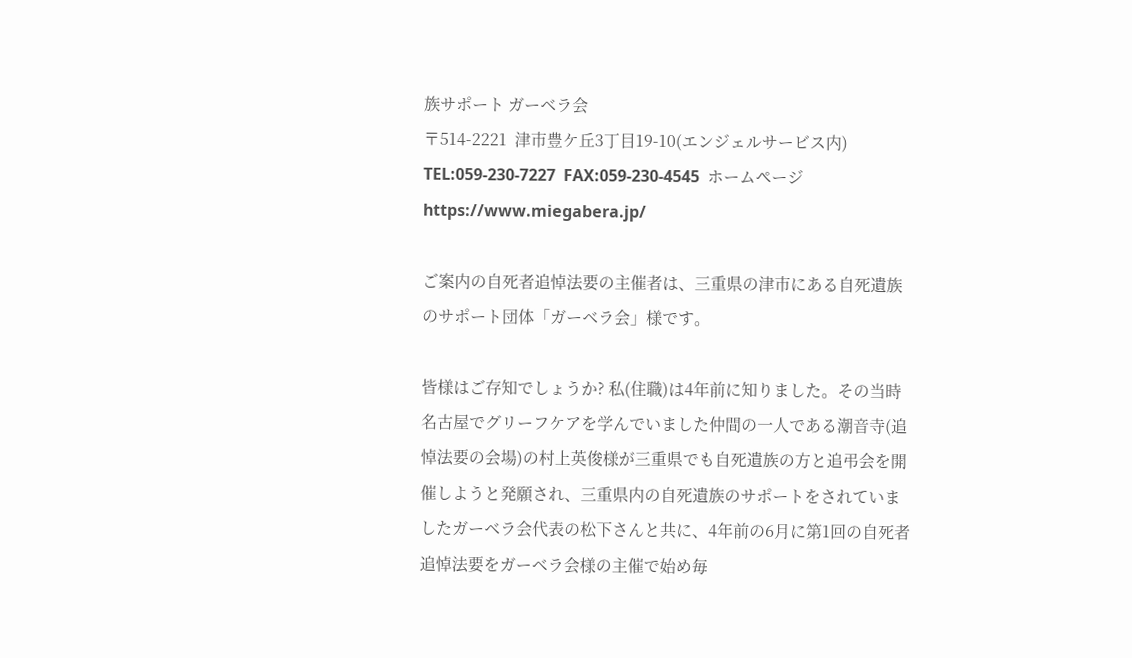族サポート ガーベラ会
〒514-2221  津市豊ケ丘3丁目19-10(エンジェルサービス内)
TEL:059-230-7227  FAX:059-230-4545  ホームページhttps://www.miegabera.jp/

ご案内の自死者追悼法要の主催者は、三重県の津市にある自死遺族のサポート団体「ガーベラ会」様です。

皆様はご存知でしょうか? 私(住職)は4年前に知りました。その当時名古屋でグリーフケアを学んでいました仲間の一人である潮音寺(追悼法要の会場)の村上英俊様が三重県でも自死遺族の方と追弔会を開催しようと発願され、三重県内の自死遺族のサポートをされていましたガーベラ会代表の松下さんと共に、4年前の6月に第1回の自死者追悼法要をガーベラ会様の主催で始め毎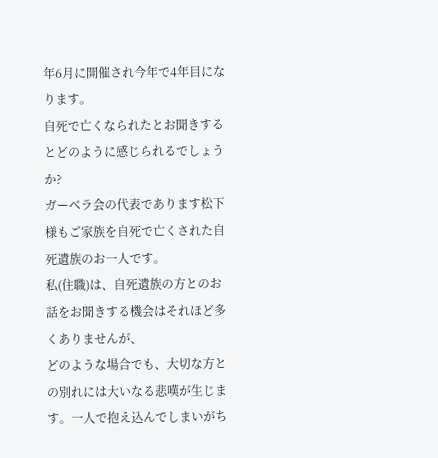年6月に開催され今年で4年目になります。
自死で亡くなられたとお聞きするとどのように感じられるでしょうか?
ガーベラ会の代表であります松下様もご家族を自死で亡くされた自死遺族のお一人です。
私(住職)は、自死遺族の方とのお話をお聞きする機会はそれほど多くありませんが、
どのような場合でも、大切な方との別れには大いなる悲嘆が生じます。一人で抱え込んでしまいがち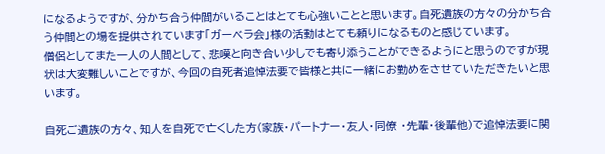になるようですが、分かち合う仲間がいることはとても心強いことと思います。自死遺族の方々の分かち合う仲間との場を提供されています「ガーベラ会」様の活動はとても頼りになるものと感じています。
僧侶としてまた一人の人間として、悲嘆と向き合い少しでも寄り添うことができるようにと思うのですが現状は大変難しいことですが、今回の自死者追悼法要で皆様と共に一緒にお勤めをさせていただきたいと思います。

自死ご遺族の方々、知人を自死で亡くした方(家族・パートナー・友人・同僚 ・先輩・後輩他)で追悼法要に関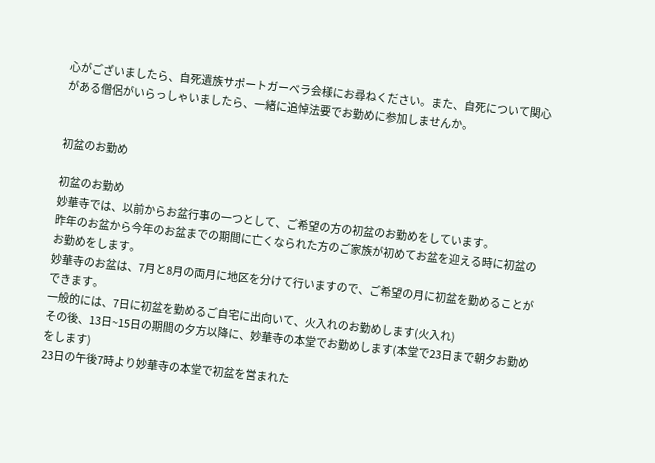心がございましたら、自死遺族サポートガーベラ会様にお尋ねください。また、自死について関心がある僧侶がいらっしゃいましたら、一緒に追悼法要でお勤めに参加しませんか。


初盆のお勤め

初盆のお勤め
妙華寺では、以前からお盆行事の一つとして、ご希望の方の初盆のお勤めをしています。
昨年のお盆から今年のお盆までの期間に亡くなられた方のご家族が初めてお盆を迎える時に初盆のお勤めをします。
妙華寺のお盆は、7月と8月の両月に地区を分けて行いますので、ご希望の月に初盆を勤めることができます。
一般的には、7日に初盆を勤めるご自宅に出向いて、火入れのお勤めします(火入れ)
その後、13日~15日の期間の夕方以降に、妙華寺の本堂でお勤めします(本堂で23日まで朝夕お勤めをします)
23日の午後7時より妙華寺の本堂で初盆を営まれた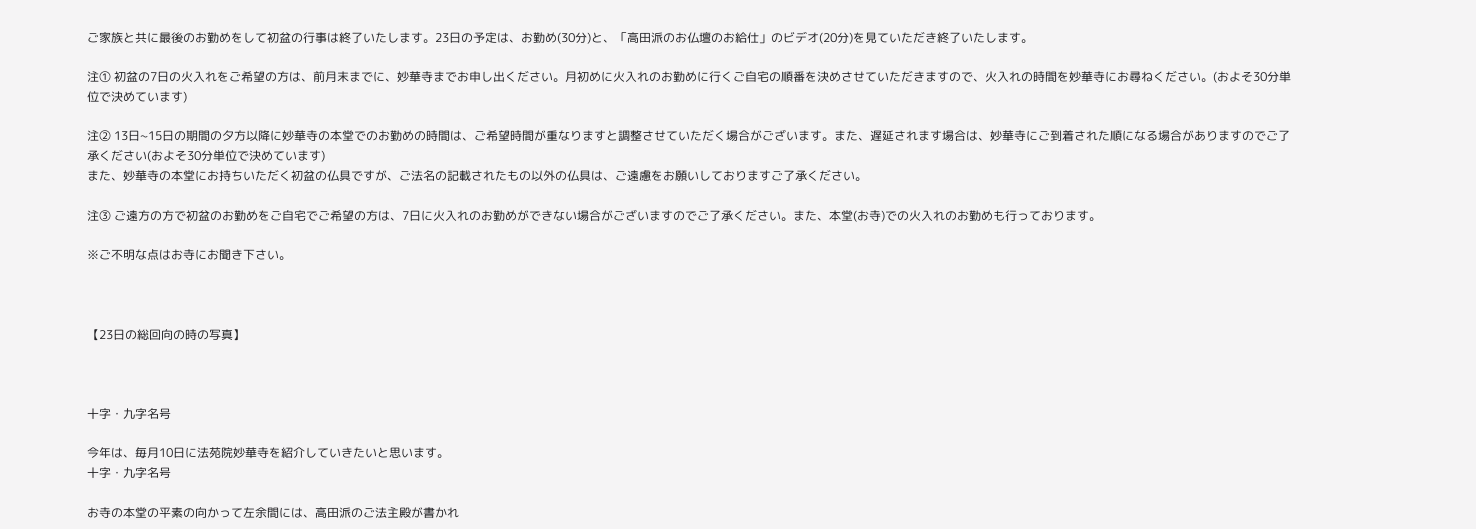ご家族と共に最後のお勤めをして初盆の行事は終了いたします。23日の予定は、お勤め(30分)と、「高田派のお仏壇のお給仕」のビデオ(20分)を見ていただき終了いたします。

注① 初盆の7日の火入れをご希望の方は、前月末までに、妙華寺までお申し出ください。月初めに火入れのお勤めに行くご自宅の順番を決めさせていただきますので、火入れの時間を妙華寺にお尋ねください。(およそ30分単位で決めています)

注② 13日~15日の期間の夕方以降に妙華寺の本堂でのお勤めの時間は、ご希望時間が重なりますと調整させていただく場合がございます。また、遅延されます場合は、妙華寺にご到着された順になる場合がありますのでご了承ください(およそ30分単位で決めています)
また、妙華寺の本堂にお持ちいただく初盆の仏具ですが、ご法名の記載されたもの以外の仏具は、ご遠慮をお願いしておりますご了承ください。

注③ ご遠方の方で初盆のお勤めをご自宅でご希望の方は、7日に火入れのお勤めができない場合がございますのでご了承ください。また、本堂(お寺)での火入れのお勤めも行っております。

※ご不明な点はお寺にお聞き下さい。



【23日の総回向の時の写真】



十字・九字名号

今年は、毎月10日に法苑院妙華寺を紹介していきたいと思います。
十字・九字名号

お寺の本堂の平素の向かって左余間には、高田派のご法主殿が書かれ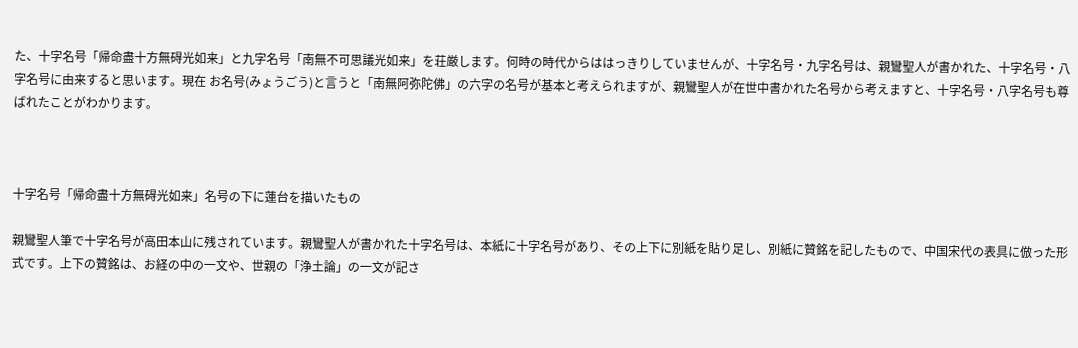た、十字名号「帰命盡十方無碍光如来」と九字名号「南無不可思議光如来」を荘厳します。何時の時代からははっきりしていませんが、十字名号・九字名号は、親鸞聖人が書かれた、十字名号・八字名号に由来すると思います。現在 お名号(みょうごう)と言うと「南無阿弥陀佛」の六字の名号が基本と考えられますが、親鸞聖人が在世中書かれた名号から考えますと、十字名号・八字名号も尊ばれたことがわかります。



十字名号「帰命盡十方無碍光如来」名号の下に蓮台を描いたもの

親鸞聖人筆で十字名号が高田本山に残されています。親鸞聖人が書かれた十字名号は、本紙に十字名号があり、その上下に別紙を貼り足し、別紙に贊銘を記したもので、中国宋代の表具に倣った形式です。上下の贊銘は、お経の中の一文や、世親の「浄土論」の一文が記さ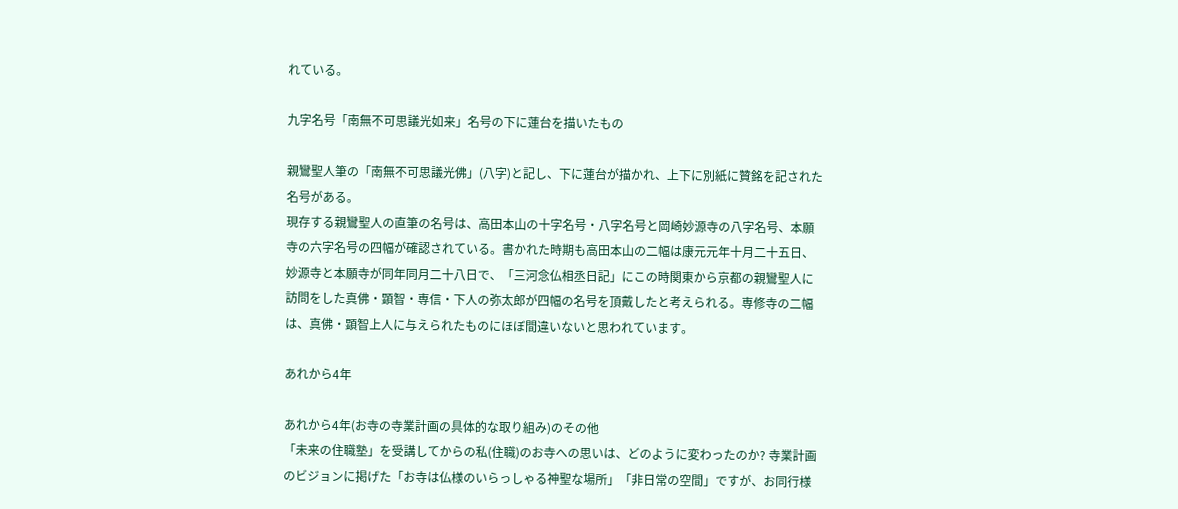れている。

九字名号「南無不可思議光如来」名号の下に蓮台を描いたもの

親鸞聖人筆の「南無不可思議光佛」(八字)と記し、下に蓮台が描かれ、上下に別紙に贊銘を記された名号がある。
現存する親鸞聖人の直筆の名号は、高田本山の十字名号・八字名号と岡崎妙源寺の八字名号、本願寺の六字名号の四幅が確認されている。書かれた時期も高田本山の二幅は康元元年十月二十五日、妙源寺と本願寺が同年同月二十八日で、「三河念仏相丞日記」にこの時関東から京都の親鸞聖人に訪問をした真佛・顕智・専信・下人の弥太郎が四幅の名号を頂戴したと考えられる。専修寺の二幅は、真佛・顕智上人に与えられたものにほぼ間違いないと思われています。

あれから4年

あれから4年(お寺の寺業計画の具体的な取り組み)のその他
「未来の住職塾」を受講してからの私(住職)のお寺への思いは、どのように変わったのか? 寺業計画のビジョンに掲げた「お寺は仏様のいらっしゃる神聖な場所」「非日常の空間」ですが、お同行様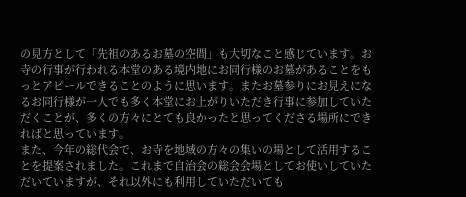の見方として「先祖のあるお墓の空間」も大切なこと感じています。お寺の行事が行われる本堂のある境内地にお同行様のお墓があることをもっとアピールできることのように思います。またお墓参りにお見えになるお同行様が一人でも多く本堂にお上がりいただき行事に参加していただくことが、多くの方々にとても良かったと思ってくださる場所にできればと思っています。
また、今年の総代会で、お寺を地域の方々の集いの場として活用することを提案されました。これまで自治会の総会会場としてお使いしていただいていますが、それ以外にも利用していただいても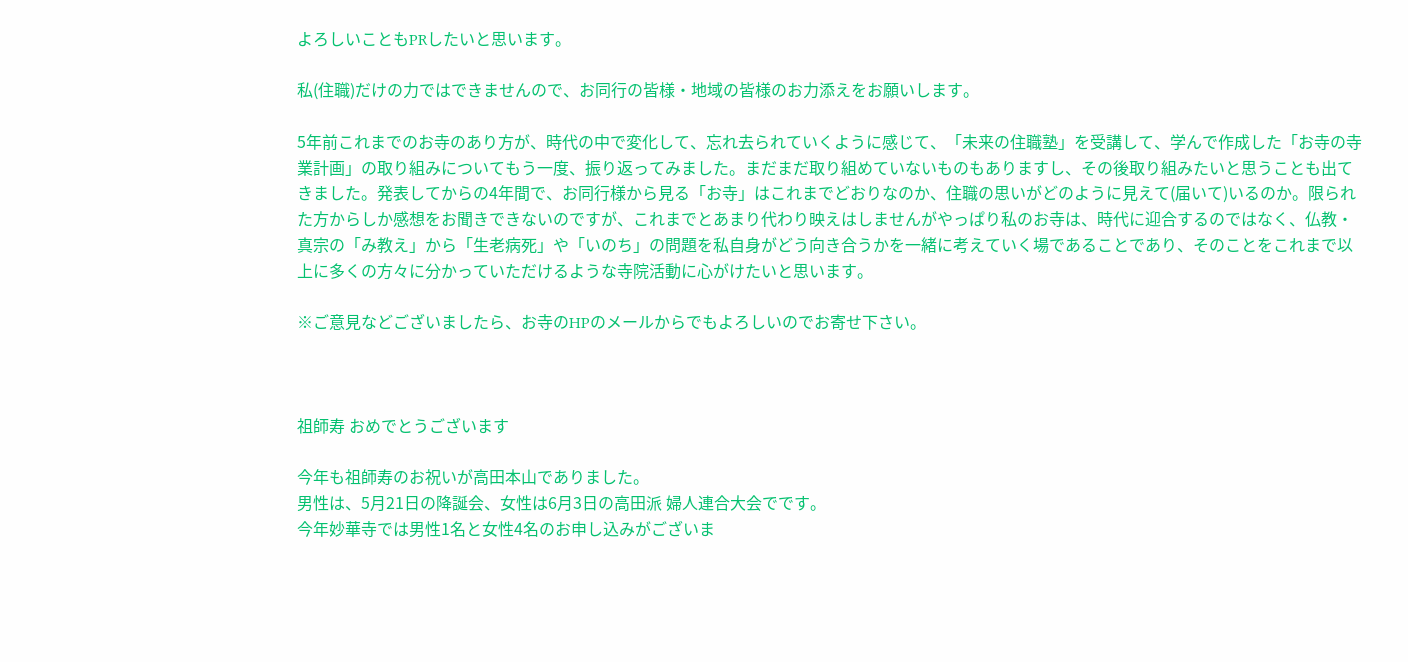よろしいこともPRしたいと思います。

私(住職)だけの力ではできませんので、お同行の皆様・地域の皆様のお力添えをお願いします。

5年前これまでのお寺のあり方が、時代の中で変化して、忘れ去られていくように感じて、「未来の住職塾」を受講して、学んで作成した「お寺の寺業計画」の取り組みについてもう一度、振り返ってみました。まだまだ取り組めていないものもありますし、その後取り組みたいと思うことも出てきました。発表してからの4年間で、お同行様から見る「お寺」はこれまでどおりなのか、住職の思いがどのように見えて(届いて)いるのか。限られた方からしか感想をお聞きできないのですが、これまでとあまり代わり映えはしませんがやっぱり私のお寺は、時代に迎合するのではなく、仏教・真宗の「み教え」から「生老病死」や「いのち」の問題を私自身がどう向き合うかを一緒に考えていく場であることであり、そのことをこれまで以上に多くの方々に分かっていただけるような寺院活動に心がけたいと思います。

※ご意見などございましたら、お寺のHPのメールからでもよろしいのでお寄せ下さい。



祖師寿 おめでとうございます

今年も祖師寿のお祝いが高田本山でありました。
男性は、5月21日の降誕会、女性は6月3日の高田派 婦人連合大会でです。
今年妙華寺では男性1名と女性4名のお申し込みがございま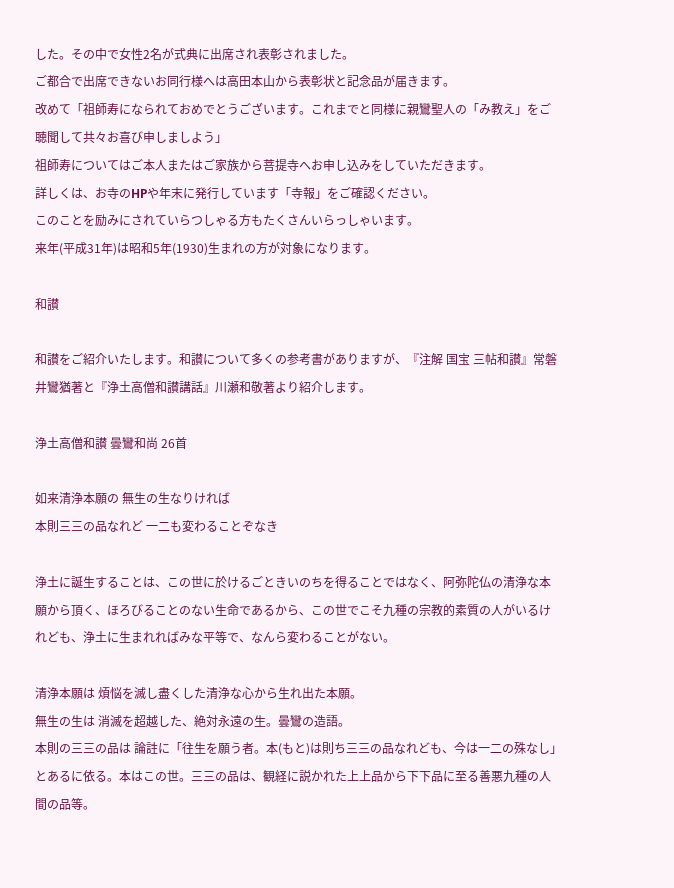した。その中で女性2名が式典に出席され表彰されました。
ご都合で出席できないお同行様へは高田本山から表彰状と記念品が届きます。
改めて「祖師寿になられておめでとうございます。これまでと同様に親鸞聖人の「み教え」をご聴聞して共々お喜び申しましよう」
祖師寿についてはご本人またはご家族から菩提寺へお申し込みをしていただきます。
詳しくは、お寺のHPや年末に発行しています「寺報」をご確認ください。
このことを励みにされていらつしゃる方もたくさんいらっしゃいます。
来年(平成31年)は昭和5年(1930)生まれの方が対象になります。

和讃

和讃をご紹介いたします。和讃について多くの参考書がありますが、『注解 国宝 三帖和讃』常磐井鸞猶著と『浄土高僧和讃講話』川瀬和敬著より紹介します。

浄土高僧和讃 曇鸞和尚 26首

如来清浄本願の 無生の生なりければ
本則三三の品なれど 一二も変わることぞなき

浄土に誕生することは、この世に於けるごときいのちを得ることではなく、阿弥陀仏の清浄な本願から頂く、ほろびることのない生命であるから、この世でこそ九種の宗教的素質の人がいるけれども、浄土に生まれればみな平等で、なんら変わることがない。

清浄本願は 煩悩を滅し盡くした清浄な心から生れ出た本願。
無生の生は 消滅を超越した、絶対永遠の生。曇鸞の造語。
本則の三三の品は 論註に「往生を願う者。本(もと)は則ち三三の品なれども、今は一二の殊なし」とあるに依る。本はこの世。三三の品は、観経に説かれた上上品から下下品に至る善悪九種の人間の品等。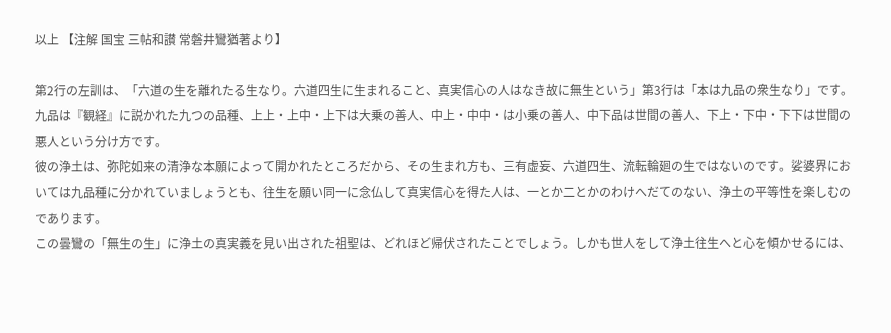以上 【注解 国宝 三帖和讃 常磐井鸞猶著より】

第2行の左訓は、「六道の生を離れたる生なり。六道四生に生まれること、真実信心の人はなき故に無生という」第3行は「本は九品の衆生なり」です。九品は『観経』に説かれた九つの品種、上上・上中・上下は大乗の善人、中上・中中・は小乗の善人、中下品は世間の善人、下上・下中・下下は世間の悪人という分け方です。
彼の浄土は、弥陀如来の清浄な本願によって開かれたところだから、その生まれ方も、三有虚妄、六道四生、流転輪廻の生ではないのです。娑婆界においては九品種に分かれていましょうとも、往生を願い同一に念仏して真実信心を得た人は、一とか二とかのわけへだてのない、浄土の平等性を楽しむのであります。
この曇鸞の「無生の生」に浄土の真実義を見い出された祖聖は、どれほど帰伏されたことでしょう。しかも世人をして浄土往生へと心を傾かせるには、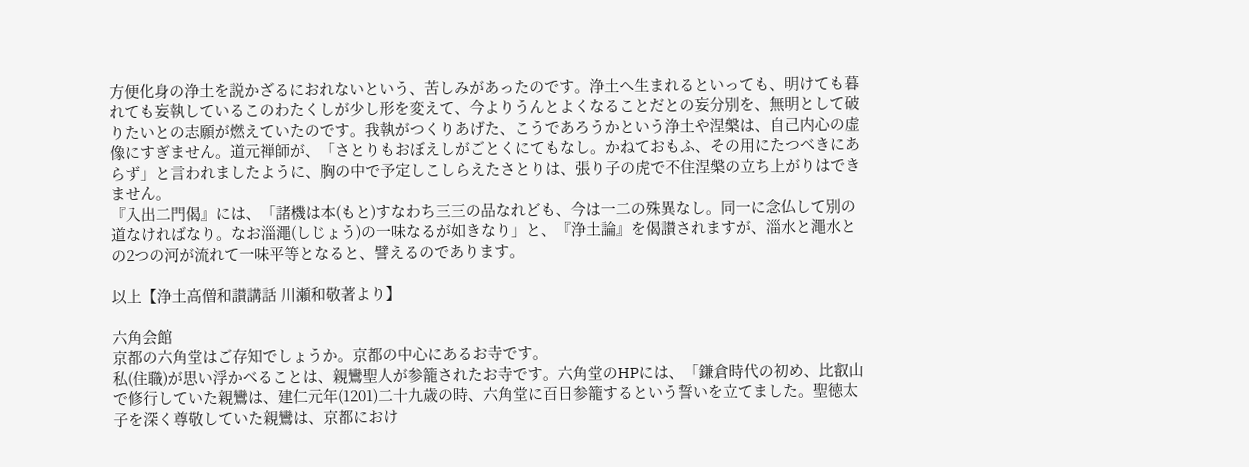方便化身の浄土を説かざるにおれないという、苦しみがあったのです。浄土へ生まれるといっても、明けても暮れても妄執しているこのわたくしが少し形を変えて、今よりうんとよくなることだとの妄分別を、無明として破りたいとの志願が燃えていたのです。我執がつくりあげた、こうであろうかという浄土や涅槃は、自己内心の虚像にすぎません。道元禅師が、「さとりもおぼえしがごとくにてもなし。かねておもふ、その用にたつべきにあらず」と言われましたように、胸の中で予定しこしらえたさとりは、張り子の虎で不住涅槃の立ち上がりはできません。
『入出二門偈』には、「諸機は本(もと)すなわち三三の品なれども、今は一二の殊異なし。同一に念仏して別の道なければなり。なお淄澠(しじょう)の一味なるが如きなり」と、『浄土論』を偈讃されますが、淄水と澠水との2つの河が流れて一味平等となると、譬えるのであります。

以上【浄土高僧和讃講話 川瀬和敬著より】

六角会館
京都の六角堂はご存知でしょうか。京都の中心にあるお寺です。
私(住職)が思い浮かべることは、親鸞聖人が参籠されたお寺です。六角堂のHPには、「鎌倉時代の初め、比叡山で修行していた親鸞は、建仁元年(1201)二十九歳の時、六角堂に百日参籠するという誓いを立てました。聖徳太子を深く尊敬していた親鸞は、京都におけ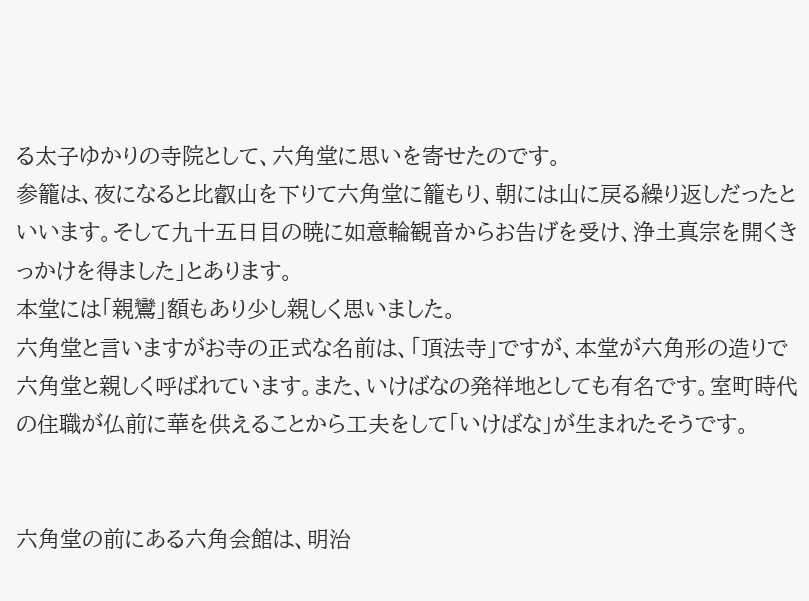る太子ゆかりの寺院として、六角堂に思いを寄せたのです。
参籠は、夜になると比叡山を下りて六角堂に籠もり、朝には山に戻る繰り返しだったといいます。そして九十五日目の暁に如意輪観音からお告げを受け、浄土真宗を開くきっかけを得ました」とあります。
本堂には「親鸞」額もあり少し親しく思いました。
六角堂と言いますがお寺の正式な名前は、「頂法寺」ですが、本堂が六角形の造りで六角堂と親しく呼ばれています。また、いけばなの発祥地としても有名です。室町時代の住職が仏前に華を供えることから工夫をして「いけばな」が生まれたそうです。


六角堂の前にある六角会館は、明治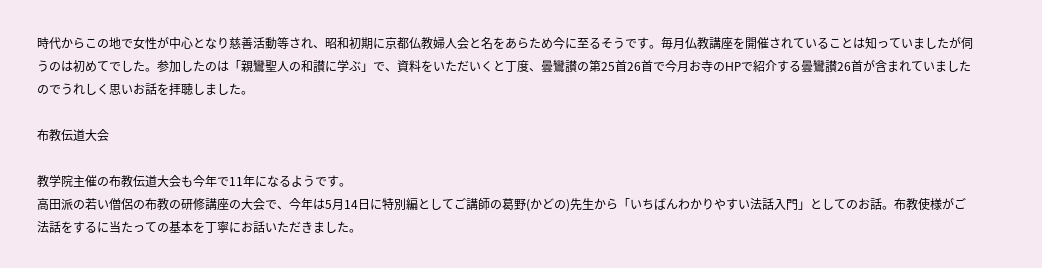時代からこの地で女性が中心となり慈善活動等され、昭和初期に京都仏教婦人会と名をあらため今に至るそうです。毎月仏教講座を開催されていることは知っていましたが伺うのは初めてでした。参加したのは「親鸞聖人の和讃に学ぶ」で、資料をいただいくと丁度、曇鸞讃の第25首26首で今月お寺のHPで紹介する曇鸞讃26首が含まれていましたのでうれしく思いお話を拝聴しました。

布教伝道大会

教学院主催の布教伝道大会も今年で11年になるようです。
高田派の若い僧侶の布教の研修講座の大会で、今年は5月14日に特別編としてご講師の葛野(かどの)先生から「いちばんわかりやすい法話入門」としてのお話。布教使様がご法話をするに当たっての基本を丁寧にお話いただきました。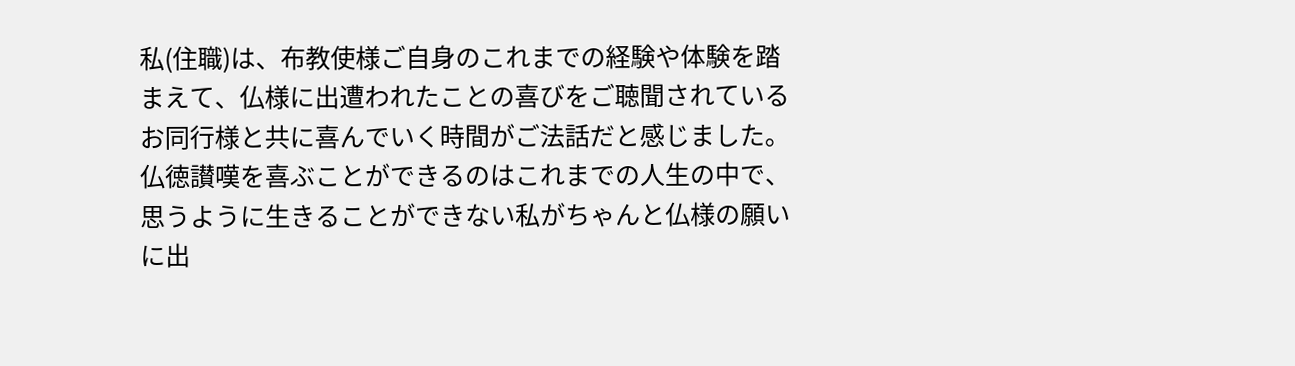私(住職)は、布教使様ご自身のこれまでの経験や体験を踏まえて、仏様に出遭われたことの喜びをご聴聞されているお同行様と共に喜んでいく時間がご法話だと感じました。
仏徳讃嘆を喜ぶことができるのはこれまでの人生の中で、思うように生きることができない私がちゃんと仏様の願いに出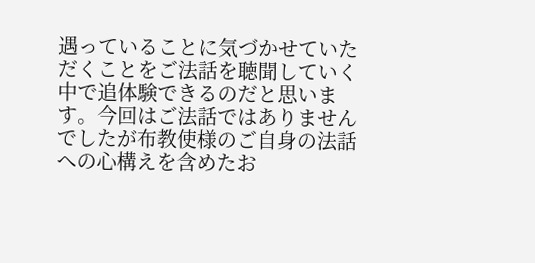遇っていることに気づかせていただくことをご法話を聴聞していく中で追体験できるのだと思います。今回はご法話ではありませんでしたが布教使様のご自身の法話への心構えを含めたお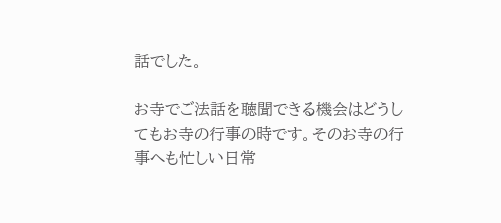話でした。

お寺でご法話を聴聞できる機会はどうしてもお寺の行事の時です。そのお寺の行事へも忙しい日常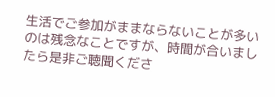生活でご参加がままならないことが多いのは残念なことですが、時間が合いましたら是非ご聴聞くださ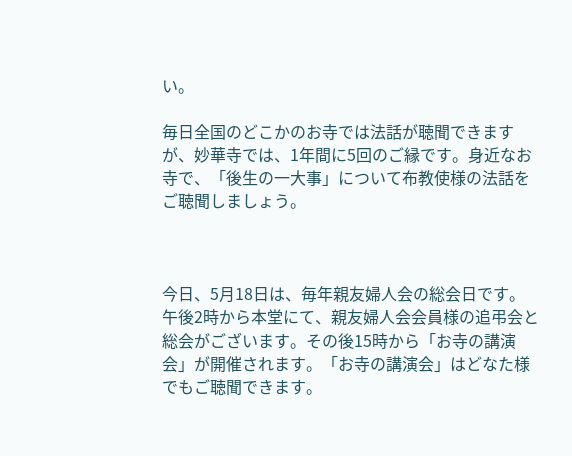い。

毎日全国のどこかのお寺では法話が聴聞できますが、妙華寺では、1年間に5回のご縁です。身近なお寺で、「後生の一大事」について布教使様の法話をご聴聞しましょう。



今日、5月18日は、毎年親友婦人会の総会日です。午後2時から本堂にて、親友婦人会会員様の追弔会と総会がございます。その後15時から「お寺の講演会」が開催されます。「お寺の講演会」はどなた様でもご聴聞できます。